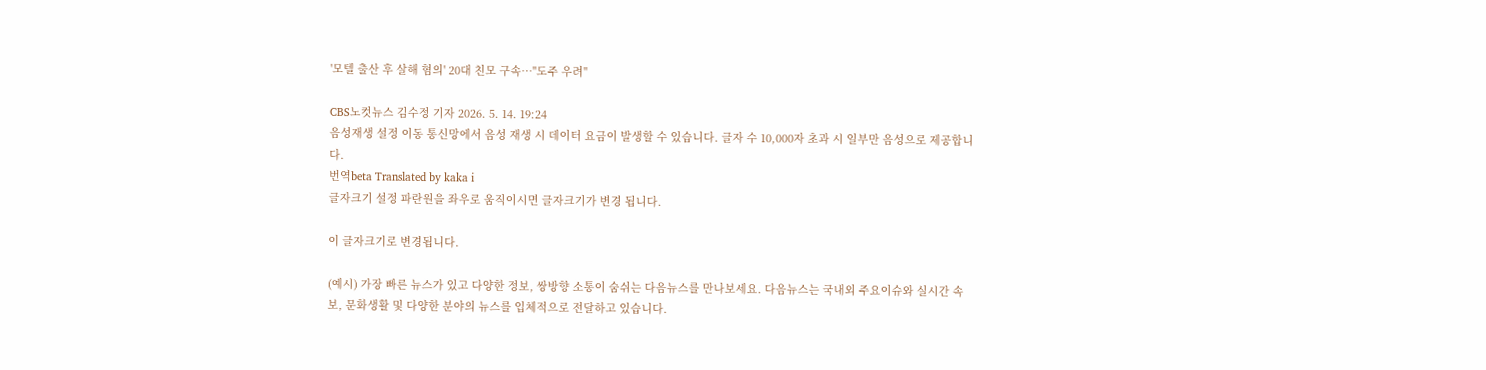'모텔 출산 후 살해 혐의' 20대 친모 구속…"도주 우려"

CBS노컷뉴스 김수정 기자 2026. 5. 14. 19:24
음성재생 설정 이동 통신망에서 음성 재생 시 데이터 요금이 발생할 수 있습니다. 글자 수 10,000자 초과 시 일부만 음성으로 제공합니다.
번역beta Translated by kaka i
글자크기 설정 파란원을 좌우로 움직이시면 글자크기가 변경 됩니다.

이 글자크기로 변경됩니다.

(예시) 가장 빠른 뉴스가 있고 다양한 정보, 쌍방향 소통이 숨쉬는 다음뉴스를 만나보세요. 다음뉴스는 국내외 주요이슈와 실시간 속보, 문화생활 및 다양한 분야의 뉴스를 입체적으로 전달하고 있습니다.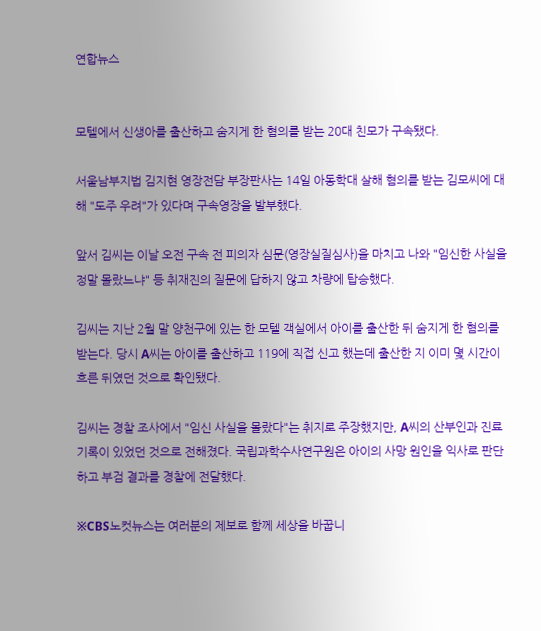연합뉴스


모텔에서 신생아를 출산하고 숨지게 한 혐의를 받는 20대 친모가 구속됐다.

서울남부지법 김지현 영장전담 부장판사는 14일 아동학대 살해 혐의를 받는 김모씨에 대해 "도주 우려"가 있다며 구속영장을 발부했다.

앞서 김씨는 이날 오전 구속 전 피의자 심문(영장실질심사)을 마치고 나와 "임신한 사실을 정말 몰랐느냐" 등 취재진의 질문에 답하지 않고 차량에 탑승했다.

김씨는 지난 2월 말 양천구에 있는 한 모텔 객실에서 아이를 출산한 뒤 숨지게 한 혐의를 받는다. 당시 A씨는 아이를 출산하고 119에 직접 신고 했는데 출산한 지 이미 몇 시간이 흐른 뒤였던 것으로 확인됐다.

김씨는 경찰 조사에서 "임신 사실을 몰랐다"는 취지로 주장했지만, A씨의 산부인과 진료 기록이 있었던 것으로 전해졌다. 국립과학수사연구원은 아이의 사망 원인을 익사로 판단하고 부검 결과를 경찰에 전달했다.

※CBS노컷뉴스는 여러분의 제보로 함께 세상을 바꿉니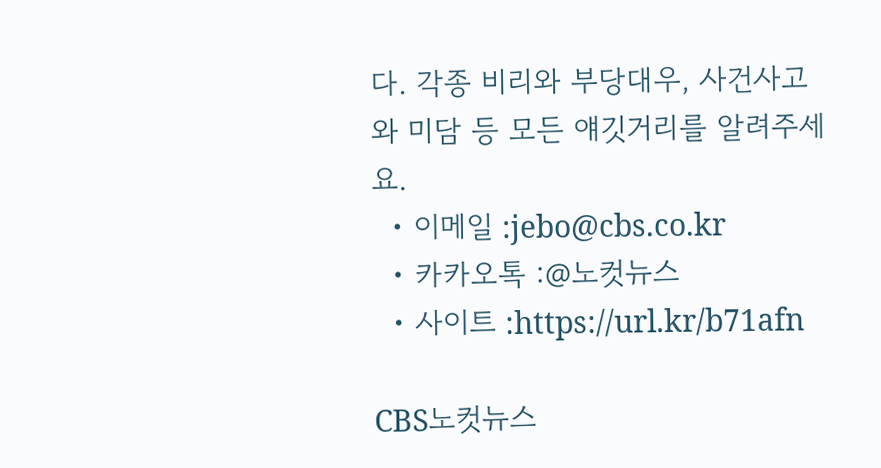다. 각종 비리와 부당대우, 사건사고와 미담 등 모든 얘깃거리를 알려주세요.
  • 이메일 :jebo@cbs.co.kr
  • 카카오톡 :@노컷뉴스
  • 사이트 :https://url.kr/b71afn

CBS노컷뉴스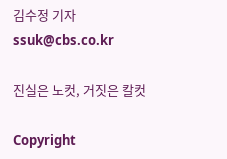김수정 기자 ssuk@cbs.co.kr

진실은 노컷, 거짓은 칼컷

Copyright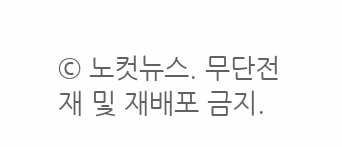© 노컷뉴스. 무단전재 및 재배포 금지.